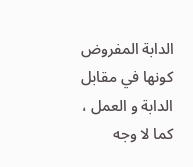الدابة المفروض كونها في مقابل الدابة و العمل ، كما لا وجه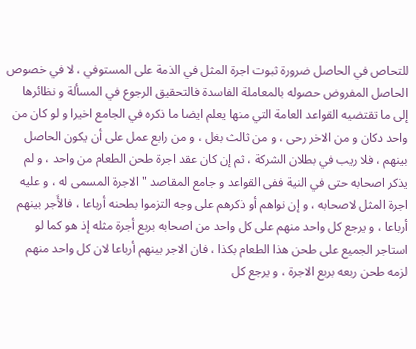للتحاص في الحاصل ضرورة ثبوت اجرة المثل في الذمة على المستوفي ، لا في خصوص الحاصل المفروض حصوله بالمعاملة الفاسدة فالتحقيق الرجوع في المسألة و نظائرها إلى ما تقتضيه القواعد العامة التي منها يعلم ايضا ما ذكره في الجامع اخيرا و لو كان من واحد دكان و من الاخر رحى ، و من ثالث بغل ، و من رابع عمل على أن يكون الحاصل بينهم ، فلا ريب في بطلان الشركة ، ثم إن كان عقد اجرة طحن الطعام من واحد ، و لم يذكر اصحابه حتى في النية ففى القواعد و جامع المقاصد " الاجرة المسمى له ، و عليه اجرة المثل لاصحابه ، و إن نواهم أو ذكرهم على وجه التزموا بطحنه أرباعا ، فالأَجر بينهم أرباعا ، و يرجع كل واحد منهم على كل واحد من اصحابه بربع أجرة مثله إذ هو كما لو استاجر الجميع على طحن هذا الطعام بكذا ، فان الاجر بينهم أرباعا لان كل واحد منهم لزمه طحن ربعه بربع الاجرة ، و يرجع كل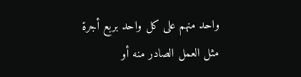واحد منهم على كل واحد بربع أجرة مثل العمل الصادر منه أو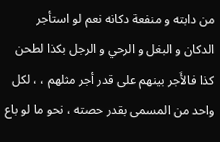من دابته و منفعة دكانه نعم لو استأجر الدكان و البغل و الرحي و الرجل بكذا لطحن كذا فالأَجر بينهم على قدر أجر مثلهم ، ، لكل واحد من المسمى بقدر حصته ، نحو ما لو باع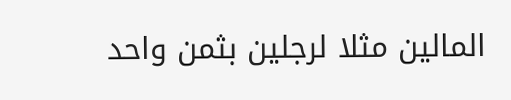المالين مثلا لرجلين بثمن واحد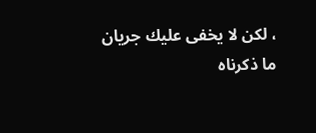، لكن لا يخفى عليك جريان ما ذكرناه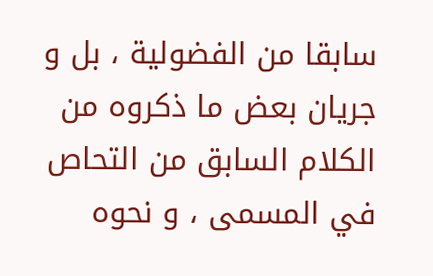سابقا من الفضولية ، بل و جريان بعض ما ذكروه من الكلام السابق من التحاص في المسمى ، و نحوه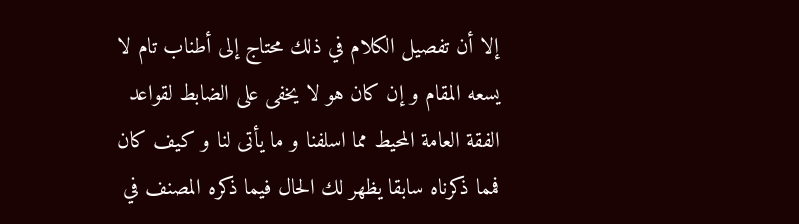إلا أن تفصيل الكلام في ذلك محتاج إلى أطناب تام لا يسعه المقام و إن كان هو لا يخفى على الضابط لقواعد الفقة العامة المحيط مما اسلفنا و ما يأتى لنا و كيف كان فمما ذكرناه سابقا يظهر لك الحال فيما ذكره المصنف في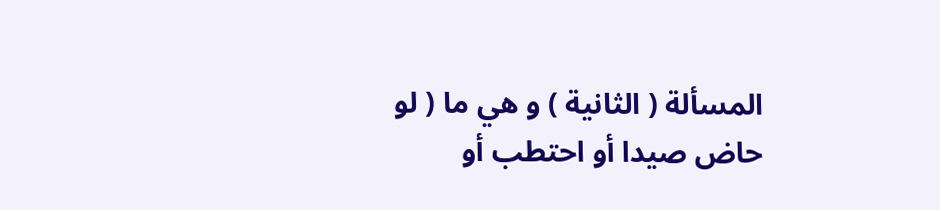المسألة ( الثانية ) و هي ما ( لو حاض صيدا أو احتطب أو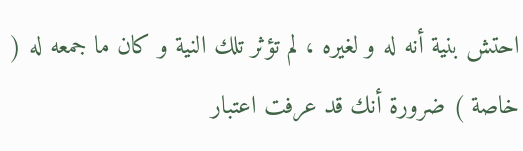احتش بنية أنه له و لغيره ، لم تؤثر تلك النية و كان ما جمعه له ( خاصة ) ضرورة أنك قد عرفت اعتبار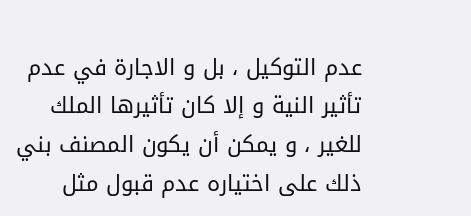عدم التوكيل ، بل و الاجارة في عدم تأثير النية و إلا كان تأثيرها الملك للغير ، و يمكن أن يكون المصنف بني ذلك على اختياره عدم قبول مثل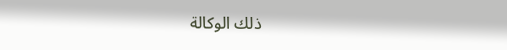ذلك الوكالة